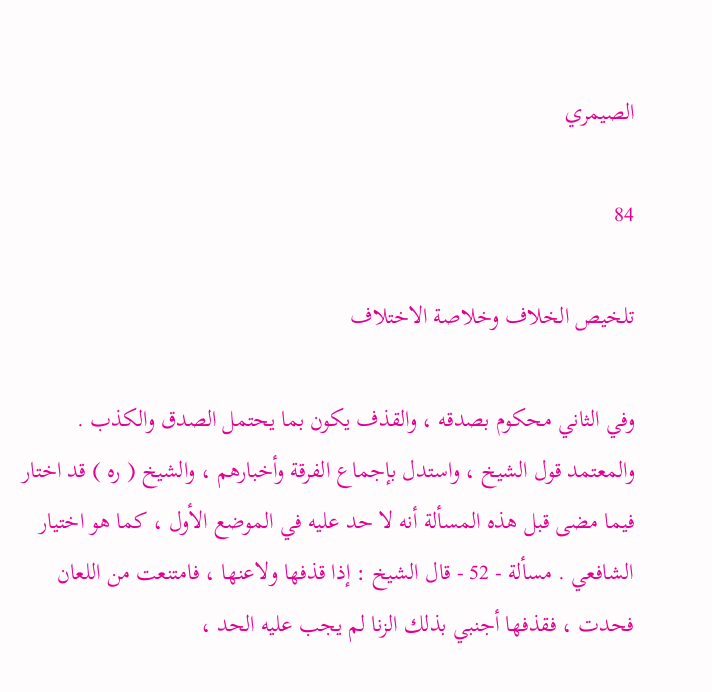الصيمري

84

تلخيص الخلاف وخلاصة الاختلاف

وفي الثاني محكوم بصدقه ، والقذف يكون بما يحتمل الصدق والكذب . والمعتمد قول الشيخ ، واستدل بإجماع الفرقة وأخبارهم ، والشيخ ( ره ) قد اختار فيما مضى قبل هذه المسألة أنه لا حد عليه في الموضع الأول ، كما هو اختيار الشافعي . مسألة - 52 - قال الشيخ : إذا قذفها ولاعنها ، فامتنعت من اللعان فحدت ، فقذفها أجنبي بذلك الزنا لم يجب عليه الحد ،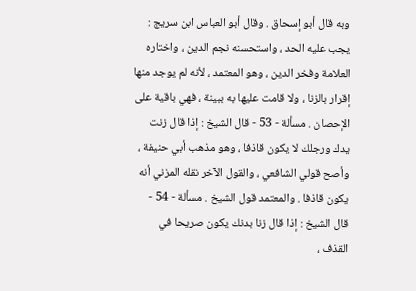وبه قال أبو إسحاق . وقال أبو العباس ابن سريج : يجب عليه الحد ، واستحسنه نجم الدين ، واختاره العلامة وفخر الدين ، وهو المعتمد ، لأنه لم يوجد منها إقرار بالزنا ، ولا قامت عليها به ببينة ، فهي باقية على الإحصان . مسألة - 53 - قال الشيخ : إذا قال زنت يدك ورجلك لا يكون قاذفا ، وهو مذهب أبي حنيفة ، وأصح قولي الشافعي ، والقول الآخر نقله المزني أنه يكون قاذفا . والمعتمد قول الشيخ . مسألة - 54 - قال الشيخ : إذا قال زنا بدنك يكون صريحا في القذف ،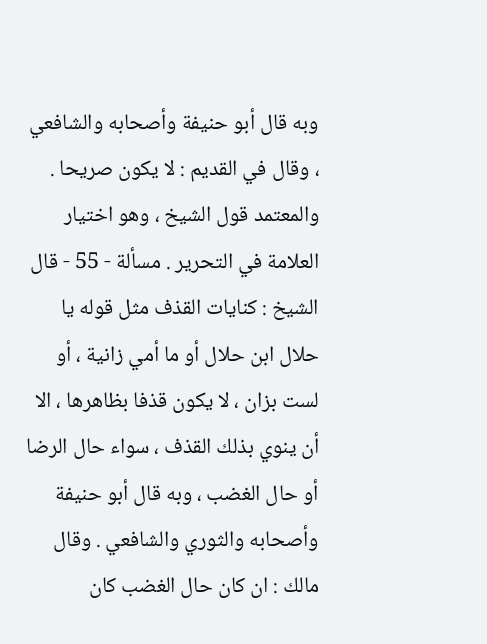وبه قال أبو حنيفة وأصحابه والشافعي ، وقال في القديم : لا يكون صريحا . والمعتمد قول الشيخ ، وهو اختيار العلامة في التحرير . مسألة - 55 - قال الشيخ : كنايات القذف مثل قوله يا حلال ابن حلال أو ما أمي زانية ، أو لست بزان ، لا يكون قذفا بظاهرها ، الا أن ينوي بذلك القذف ، سواء حال الرضا أو حال الغضب ، وبه قال أبو حنيفة وأصحابه والثوري والشافعي . وقال مالك : ان كان حال الغضب كان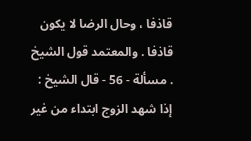قاذفا ، وحال الرضا لا يكون قاذفا . والمعتمد قول الشيخ . مسألة - 56 - قال الشيخ : إذا شهد الزوج ابتداء من غير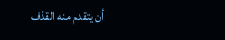أن يتقدم منه القذف